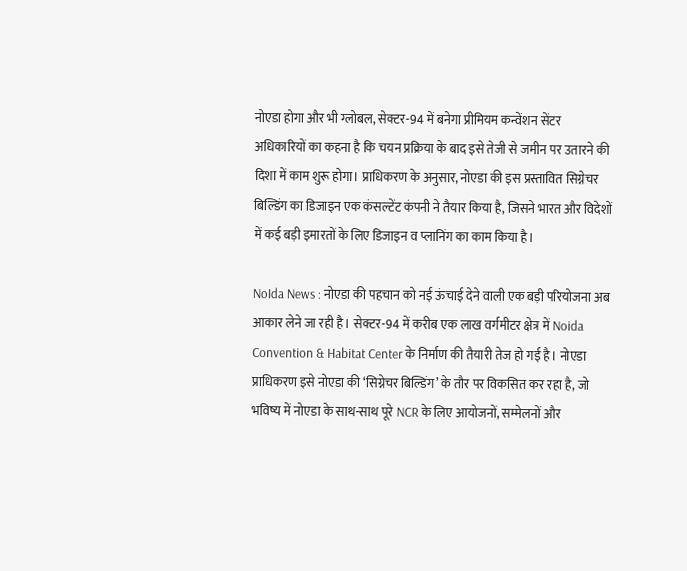नोएडा होगा और भी ग्लोबल, सेक्टर-94 में बनेगा प्रीमियम कन्वेंशन सेंटर
अधिकारियों का कहना है कि चयन प्रक्रिया के बाद इसे तेजी से जमीन पर उतारने की दिशा में काम शुरू होगा। प्राधिकरण के अनुसार, नोएडा की इस प्रस्तावित सिग्नेचर बिल्डिंग का डिजाइन एक कंसल्टेंट कंपनी ने तैयार किया है, जिसने भारत और विदेशों में कई बड़ी इमारतों के लिए डिजाइन व प्लानिंग का काम किया है।

NoIda News : नोएडा की पहचान को नई ऊंचाई देने वाली एक बड़ी परियोजना अब आकार लेने जा रही है। सेक्टर-94 में करीब एक लाख वर्गमीटर क्षेत्र में Noida Convention & Habitat Center के निर्माण की तैयारी तेज हो गई है। नोएडा प्राधिकरण इसे नोएडा की ‘सिग्नेचर बिल्डिंग’ के तौर पर विकसित कर रहा है, जो भविष्य में नोएडा के साथ-साथ पूरे NCR के लिए आयोजनों, सम्मेलनों और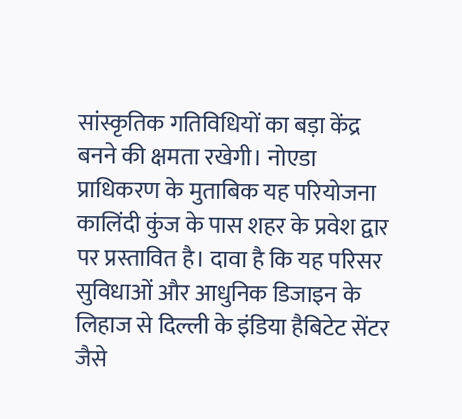सांस्कृतिक गतिविधियों का बड़ा केंद्र बनने की क्षमता रखेगी। नोएडा प्राधिकरण के मुताबिक यह परियोजना कालिंदी कुंज के पास शहर के प्रवेश द्वार पर प्रस्तावित है। दावा है कि यह परिसर सुविधाओं और आधुनिक डिजाइन के लिहाज से दिल्ली के इंडिया हैबिटेट सेंटर जैसे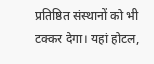प्रतिष्ठित संस्थानों को भी टक्कर देगा। यहां होटल,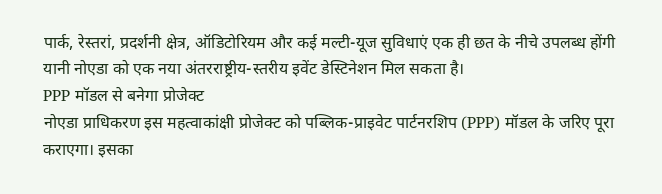पार्क, रेस्तरां, प्रदर्शनी क्षेत्र, ऑडिटोरियम और कई मल्टी-यूज सुविधाएं एक ही छत के नीचे उपलब्ध होंगी यानी नोएडा को एक नया अंतरराष्ट्रीय-स्तरीय इवेंट डेस्टिनेशन मिल सकता है।
PPP मॉडल से बनेगा प्रोजेक्ट
नोएडा प्राधिकरण इस महत्वाकांक्षी प्रोजेक्ट को पब्लिक-प्राइवेट पार्टनरशिप (PPP) मॉडल के जरिए पूरा कराएगा। इसका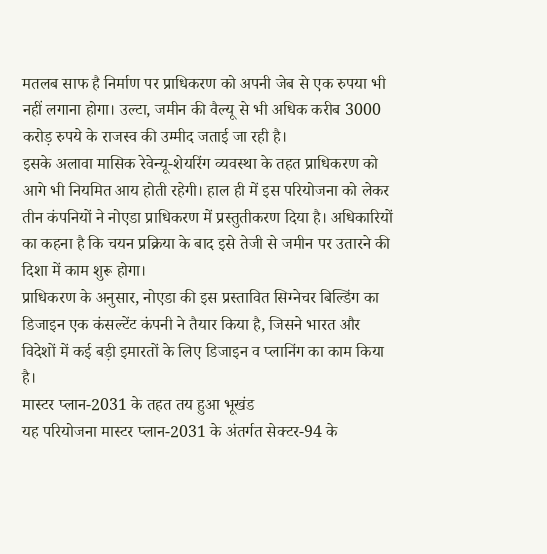मतलब साफ है निर्माण पर प्राधिकरण को अपनी जेब से एक रुपया भी नहीं लगाना होगा। उल्टा, जमीन की वैल्यू से भी अधिक करीब 3000 करोड़ रुपये के राजस्व की उम्मीद जताई जा रही है।
इसके अलावा मासिक रेवेन्यू-शेयरिंग व्यवस्था के तहत प्राधिकरण को आगे भी नियमित आय होती रहेगी। हाल ही में इस परियोजना को लेकर तीन कंपनियों ने नोएडा प्राधिकरण में प्रस्तुतीकरण दिया है। अधिकारियों का कहना है कि चयन प्रक्रिया के बाद इसे तेजी से जमीन पर उतारने की दिशा में काम शुरू होगा।
प्राधिकरण के अनुसार, नोएडा की इस प्रस्तावित सिग्नेचर बिल्डिंग का डिजाइन एक कंसल्टेंट कंपनी ने तैयार किया है, जिसने भारत और विदेशों में कई बड़ी इमारतों के लिए डिजाइन व प्लानिंग का काम किया है।
मास्टर प्लान-2031 के तहत तय हुआ भूखंड
यह परियोजना मास्टर प्लान-2031 के अंतर्गत सेक्टर-94 के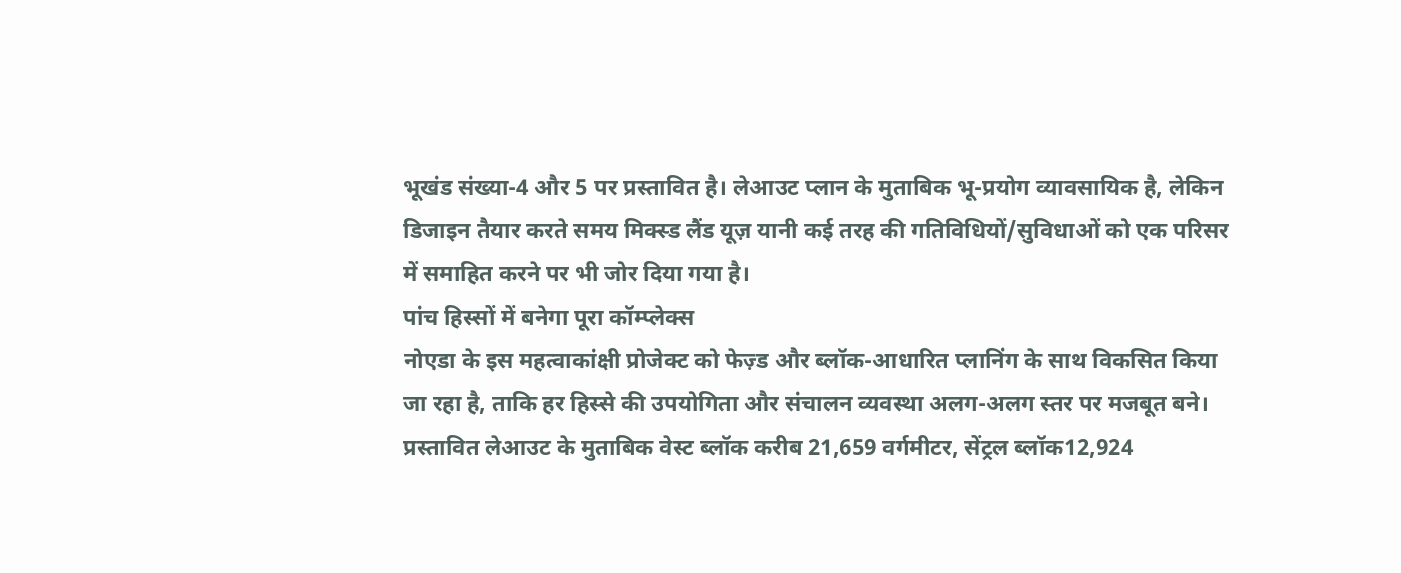भूखंड संख्या-4 और 5 पर प्रस्तावित है। लेआउट प्लान के मुताबिक भू-प्रयोग व्यावसायिक है, लेकिन डिजाइन तैयार करते समय मिक्स्ड लैंड यूज़ यानी कई तरह की गतिविधियों/सुविधाओं को एक परिसर में समाहित करने पर भी जोर दिया गया है।
पांच हिस्सों में बनेगा पूरा कॉम्प्लेक्स
नोएडा के इस महत्वाकांक्षी प्रोजेक्ट को फेज़्ड और ब्लॉक-आधारित प्लानिंग के साथ विकसित किया जा रहा है, ताकि हर हिस्से की उपयोगिता और संचालन व्यवस्था अलग-अलग स्तर पर मजबूत बने। प्रस्तावित लेआउट के मुताबिक वेस्ट ब्लॉक करीब 21,659 वर्गमीटर, सेंट्रल ब्लॉक12,924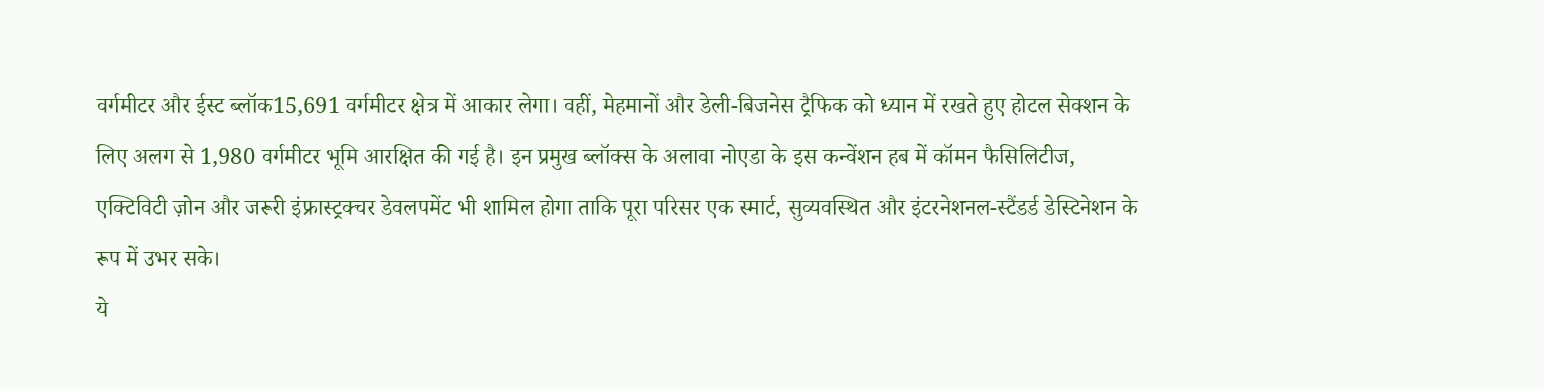वर्गमीटर और ईस्ट ब्लॉक15,691 वर्गमीटर क्षेत्र में आकार लेगा। वहीं, मेहमानों और डेली-बिजनेस ट्रैफिक को ध्यान में रखते हुए होटल सेक्शन के लिए अलग से 1,980 वर्गमीटर भूमि आरक्षित की गई है। इन प्रमुख ब्लॉक्स के अलावा नोएडा के इस कन्वेंशन हब में कॉमन फैसिलिटीज, एक्टिविटी ज़ोन और जरूरी इंफ्रास्ट्रक्चर डेवलपमेंट भी शामिल होगा ताकि पूरा परिसर एक स्मार्ट, सुव्यवस्थित और इंटरनेशनल-स्टैंडर्ड डेस्टिनेशन के रूप में उभर सके।
ये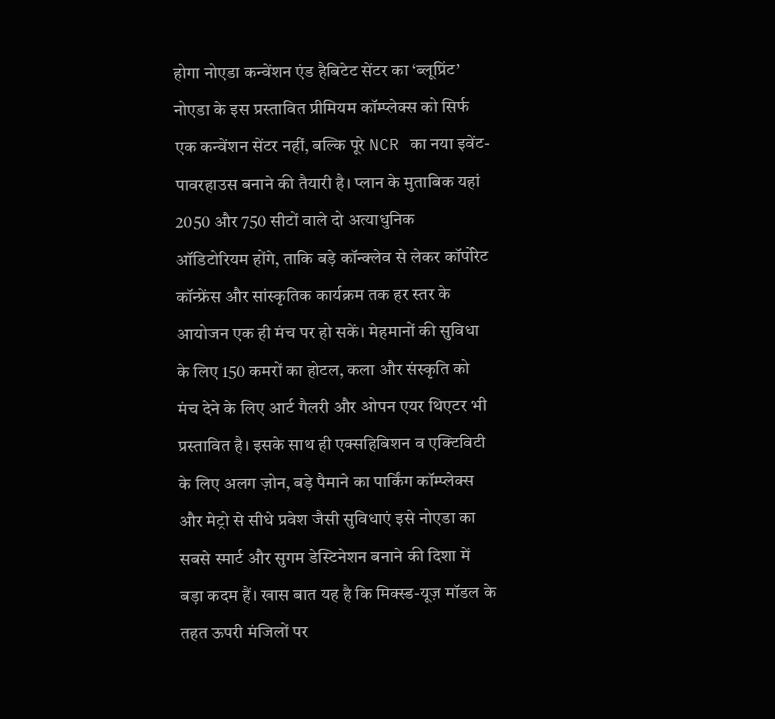होगा नोएडा कन्वेंशन एंड हैबिटेट सेंटर का ‘ब्लूप्रिंट’
नोएडा के इस प्रस्तावित प्रीमियम कॉम्प्लेक्स को सिर्फ एक कन्वेंशन सेंटर नहीं, बल्कि पूरे NCR का नया इवेंट-पावरहाउस बनाने की तैयारी है। प्लान के मुताबिक यहां 2050 और 750 सीटों वाले दो अत्याधुनिक ऑडिटोरियम होंगे, ताकि बड़े कॉन्क्लेव से लेकर कॉर्पोरेट कॉन्फ्रेंस और सांस्कृतिक कार्यक्रम तक हर स्तर के आयोजन एक ही मंच पर हो सकें। मेहमानों की सुविधा के लिए 150 कमरों का होटल, कला और संस्कृति को मंच देने के लिए आर्ट गैलरी और ओपन एयर थिएटर भी प्रस्तावित है। इसके साथ ही एक्सहिबिशन व एक्टिविटी के लिए अलग ज़ोन, बड़े पैमाने का पार्किंग कॉम्प्लेक्स और मेट्रो से सीधे प्रवेश जैसी सुविधाएं इसे नोएडा का सबसे स्मार्ट और सुगम डेस्टिनेशन बनाने की दिशा में बड़ा कदम हैं। खास बात यह है कि मिक्स्ड-यूज़ मॉडल के तहत ऊपरी मंजिलों पर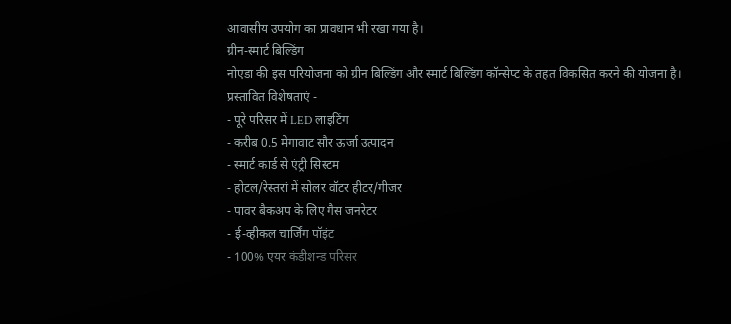आवासीय उपयोग का प्रावधान भी रखा गया है।
ग्रीन-स्मार्ट बिल्डिंग
नोएडा की इस परियोजना को ग्रीन बिल्डिंग और स्मार्ट बिल्डिंग कॉन्सेप्ट के तहत विकसित करने की योजना है। प्रस्तावित विशेषताएं -
- पूरे परिसर में LED लाइटिंग
- करीब 0.5 मेगावाट सौर ऊर्जा उत्पादन
- स्मार्ट कार्ड से एंट्री सिस्टम
- होटल/रेस्तरां में सोलर वॉटर हीटर/गीजर
- पावर बैकअप के लिए गैस जनरेटर
- ई-व्हीकल चार्जिंग पॉइंट
- 100% एयर कंडीशन्ड परिसर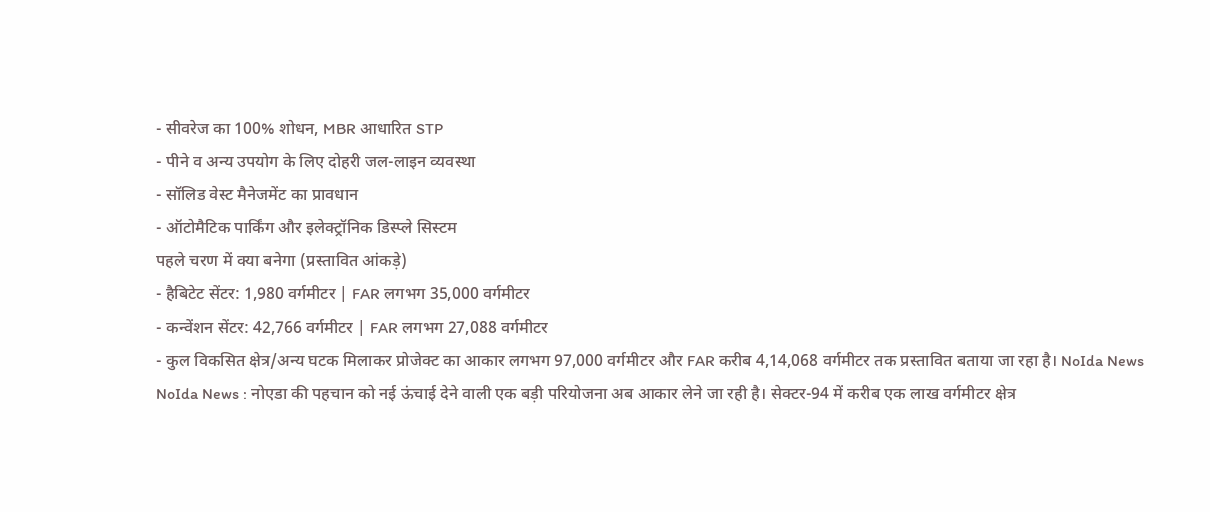- सीवरेज का 100% शोधन, MBR आधारित STP
- पीने व अन्य उपयोग के लिए दोहरी जल-लाइन व्यवस्था
- सॉलिड वेस्ट मैनेजमेंट का प्रावधान
- ऑटोमैटिक पार्किंग और इलेक्ट्रॉनिक डिस्प्ले सिस्टम
पहले चरण में क्या बनेगा (प्रस्तावित आंकड़े)
- हैबिटेट सेंटर: 1,980 वर्गमीटर | FAR लगभग 35,000 वर्गमीटर
- कन्वेंशन सेंटर: 42,766 वर्गमीटर | FAR लगभग 27,088 वर्गमीटर
- कुल विकसित क्षेत्र/अन्य घटक मिलाकर प्रोजेक्ट का आकार लगभग 97,000 वर्गमीटर और FAR करीब 4,14,068 वर्गमीटर तक प्रस्तावित बताया जा रहा है। NoIda News
NoIda News : नोएडा की पहचान को नई ऊंचाई देने वाली एक बड़ी परियोजना अब आकार लेने जा रही है। सेक्टर-94 में करीब एक लाख वर्गमीटर क्षेत्र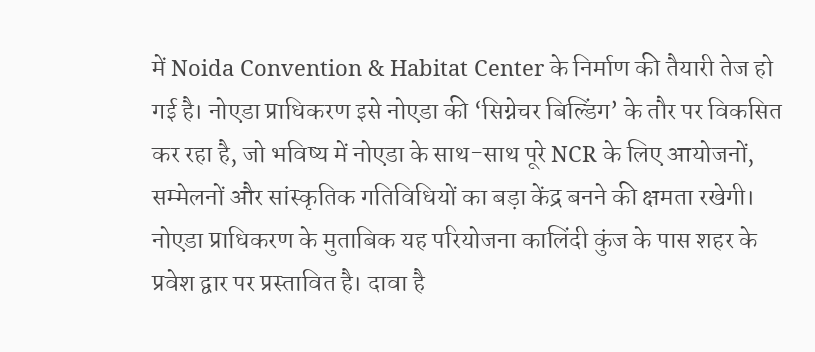में Noida Convention & Habitat Center के निर्माण की तैयारी तेज हो गई है। नोएडा प्राधिकरण इसे नोएडा की ‘सिग्नेचर बिल्डिंग’ के तौर पर विकसित कर रहा है, जो भविष्य में नोएडा के साथ-साथ पूरे NCR के लिए आयोजनों, सम्मेलनों और सांस्कृतिक गतिविधियों का बड़ा केंद्र बनने की क्षमता रखेगी। नोएडा प्राधिकरण के मुताबिक यह परियोजना कालिंदी कुंज के पास शहर के प्रवेश द्वार पर प्रस्तावित है। दावा है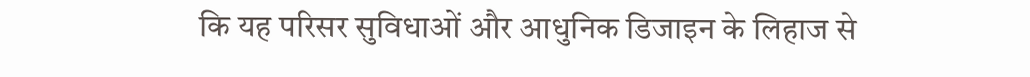कि यह परिसर सुविधाओं और आधुनिक डिजाइन के लिहाज से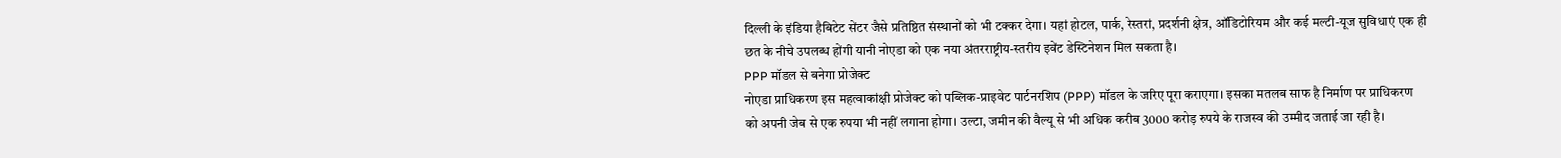दिल्ली के इंडिया हैबिटेट सेंटर जैसे प्रतिष्ठित संस्थानों को भी टक्कर देगा। यहां होटल, पार्क, रेस्तरां, प्रदर्शनी क्षेत्र, ऑडिटोरियम और कई मल्टी-यूज सुविधाएं एक ही छत के नीचे उपलब्ध होंगी यानी नोएडा को एक नया अंतरराष्ट्रीय-स्तरीय इवेंट डेस्टिनेशन मिल सकता है।
PPP मॉडल से बनेगा प्रोजेक्ट
नोएडा प्राधिकरण इस महत्वाकांक्षी प्रोजेक्ट को पब्लिक-प्राइवेट पार्टनरशिप (PPP) मॉडल के जरिए पूरा कराएगा। इसका मतलब साफ है निर्माण पर प्राधिकरण को अपनी जेब से एक रुपया भी नहीं लगाना होगा। उल्टा, जमीन की वैल्यू से भी अधिक करीब 3000 करोड़ रुपये के राजस्व की उम्मीद जताई जा रही है।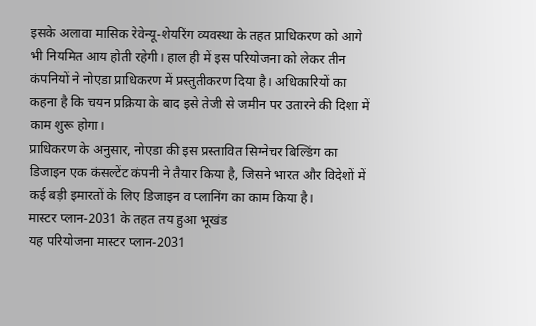इसके अलावा मासिक रेवेन्यू-शेयरिंग व्यवस्था के तहत प्राधिकरण को आगे भी नियमित आय होती रहेगी। हाल ही में इस परियोजना को लेकर तीन कंपनियों ने नोएडा प्राधिकरण में प्रस्तुतीकरण दिया है। अधिकारियों का कहना है कि चयन प्रक्रिया के बाद इसे तेजी से जमीन पर उतारने की दिशा में काम शुरू होगा।
प्राधिकरण के अनुसार, नोएडा की इस प्रस्तावित सिग्नेचर बिल्डिंग का डिजाइन एक कंसल्टेंट कंपनी ने तैयार किया है, जिसने भारत और विदेशों में कई बड़ी इमारतों के लिए डिजाइन व प्लानिंग का काम किया है।
मास्टर प्लान-2031 के तहत तय हुआ भूखंड
यह परियोजना मास्टर प्लान-2031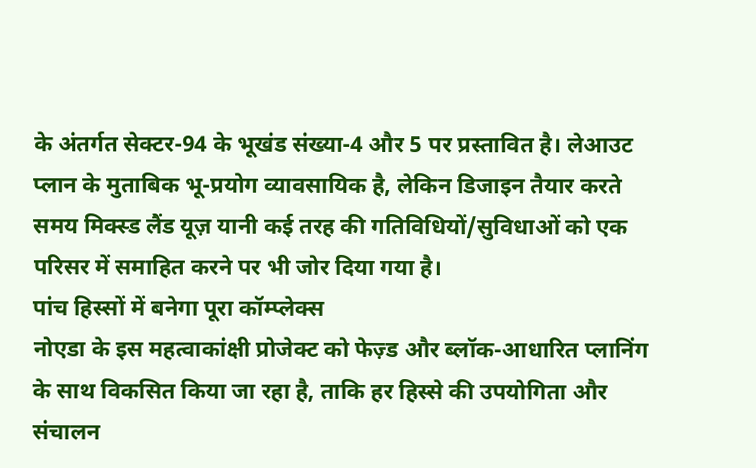के अंतर्गत सेक्टर-94 के भूखंड संख्या-4 और 5 पर प्रस्तावित है। लेआउट प्लान के मुताबिक भू-प्रयोग व्यावसायिक है, लेकिन डिजाइन तैयार करते समय मिक्स्ड लैंड यूज़ यानी कई तरह की गतिविधियों/सुविधाओं को एक परिसर में समाहित करने पर भी जोर दिया गया है।
पांच हिस्सों में बनेगा पूरा कॉम्प्लेक्स
नोएडा के इस महत्वाकांक्षी प्रोजेक्ट को फेज़्ड और ब्लॉक-आधारित प्लानिंग के साथ विकसित किया जा रहा है, ताकि हर हिस्से की उपयोगिता और संचालन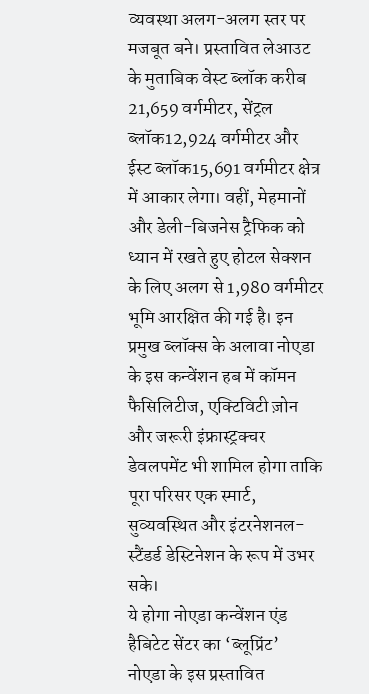व्यवस्था अलग-अलग स्तर पर मजबूत बने। प्रस्तावित लेआउट के मुताबिक वेस्ट ब्लॉक करीब 21,659 वर्गमीटर, सेंट्रल ब्लॉक12,924 वर्गमीटर और ईस्ट ब्लॉक15,691 वर्गमीटर क्षेत्र में आकार लेगा। वहीं, मेहमानों और डेली-बिजनेस ट्रैफिक को ध्यान में रखते हुए होटल सेक्शन के लिए अलग से 1,980 वर्गमीटर भूमि आरक्षित की गई है। इन प्रमुख ब्लॉक्स के अलावा नोएडा के इस कन्वेंशन हब में कॉमन फैसिलिटीज, एक्टिविटी ज़ोन और जरूरी इंफ्रास्ट्रक्चर डेवलपमेंट भी शामिल होगा ताकि पूरा परिसर एक स्मार्ट, सुव्यवस्थित और इंटरनेशनल-स्टैंडर्ड डेस्टिनेशन के रूप में उभर सके।
ये होगा नोएडा कन्वेंशन एंड हैबिटेट सेंटर का ‘ब्लूप्रिंट’
नोएडा के इस प्रस्तावित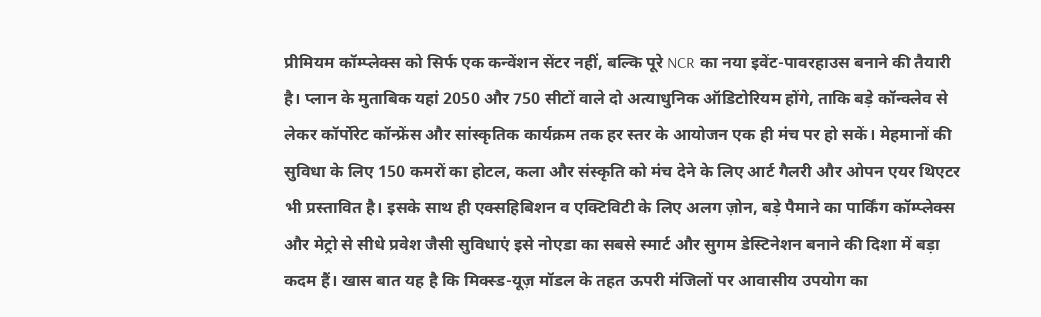प्रीमियम कॉम्प्लेक्स को सिर्फ एक कन्वेंशन सेंटर नहीं, बल्कि पूरे NCR का नया इवेंट-पावरहाउस बनाने की तैयारी है। प्लान के मुताबिक यहां 2050 और 750 सीटों वाले दो अत्याधुनिक ऑडिटोरियम होंगे, ताकि बड़े कॉन्क्लेव से लेकर कॉर्पोरेट कॉन्फ्रेंस और सांस्कृतिक कार्यक्रम तक हर स्तर के आयोजन एक ही मंच पर हो सकें। मेहमानों की सुविधा के लिए 150 कमरों का होटल, कला और संस्कृति को मंच देने के लिए आर्ट गैलरी और ओपन एयर थिएटर भी प्रस्तावित है। इसके साथ ही एक्सहिबिशन व एक्टिविटी के लिए अलग ज़ोन, बड़े पैमाने का पार्किंग कॉम्प्लेक्स और मेट्रो से सीधे प्रवेश जैसी सुविधाएं इसे नोएडा का सबसे स्मार्ट और सुगम डेस्टिनेशन बनाने की दिशा में बड़ा कदम हैं। खास बात यह है कि मिक्स्ड-यूज़ मॉडल के तहत ऊपरी मंजिलों पर आवासीय उपयोग का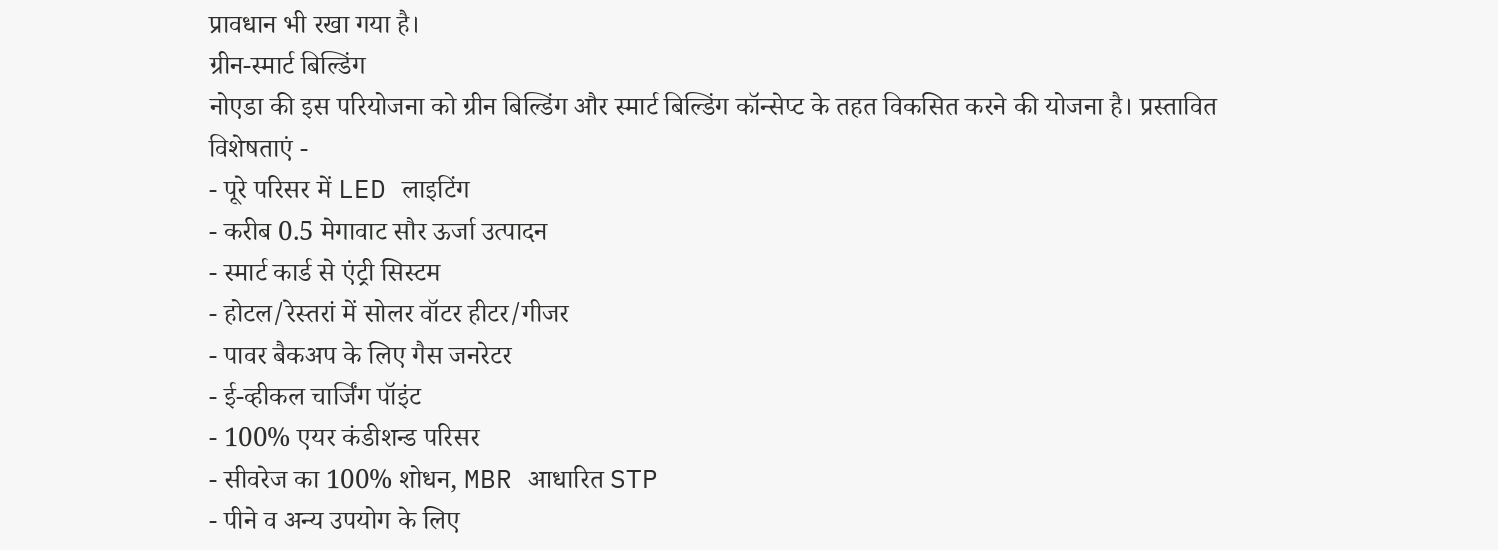प्रावधान भी रखा गया है।
ग्रीन-स्मार्ट बिल्डिंग
नोएडा की इस परियोजना को ग्रीन बिल्डिंग और स्मार्ट बिल्डिंग कॉन्सेप्ट के तहत विकसित करने की योजना है। प्रस्तावित विशेषताएं -
- पूरे परिसर में LED लाइटिंग
- करीब 0.5 मेगावाट सौर ऊर्जा उत्पादन
- स्मार्ट कार्ड से एंट्री सिस्टम
- होटल/रेस्तरां में सोलर वॉटर हीटर/गीजर
- पावर बैकअप के लिए गैस जनरेटर
- ई-व्हीकल चार्जिंग पॉइंट
- 100% एयर कंडीशन्ड परिसर
- सीवरेज का 100% शोधन, MBR आधारित STP
- पीने व अन्य उपयोग के लिए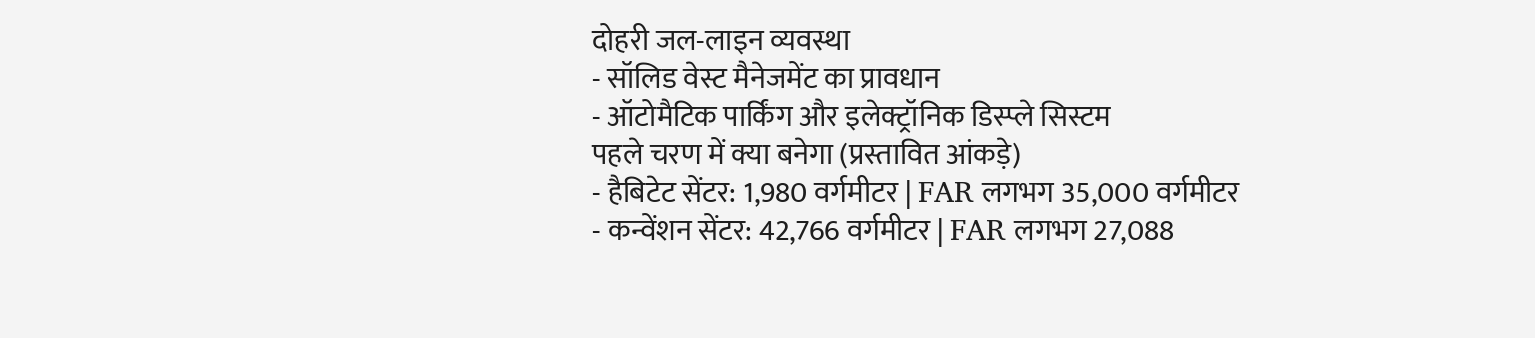दोहरी जल-लाइन व्यवस्था
- सॉलिड वेस्ट मैनेजमेंट का प्रावधान
- ऑटोमैटिक पार्किंग और इलेक्ट्रॉनिक डिस्प्ले सिस्टम
पहले चरण में क्या बनेगा (प्रस्तावित आंकड़े)
- हैबिटेट सेंटर: 1,980 वर्गमीटर | FAR लगभग 35,000 वर्गमीटर
- कन्वेंशन सेंटर: 42,766 वर्गमीटर | FAR लगभग 27,088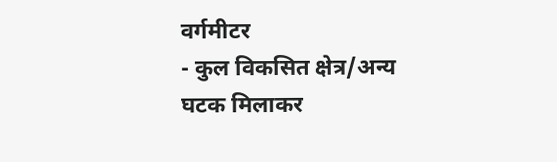वर्गमीटर
- कुल विकसित क्षेत्र/अन्य घटक मिलाकर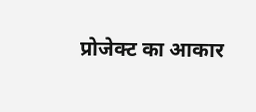प्रोजेक्ट का आकार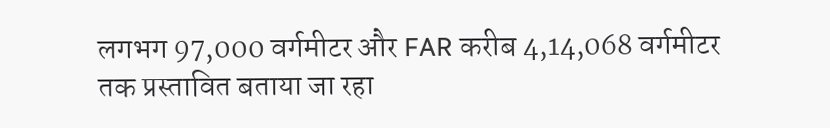लगभग 97,000 वर्गमीटर और FAR करीब 4,14,068 वर्गमीटर तक प्रस्तावित बताया जा रहा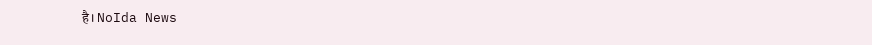है। NoIda News